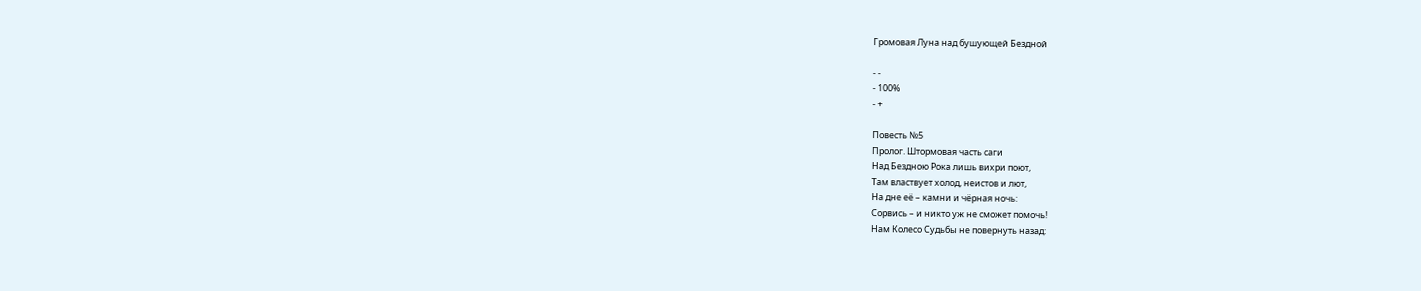Громовая Луна над бушующей Бездной

- -
- 100%
- +

Повесть №5
Пролог. Штормовая часть саги
Над Бездною Рока лишь вихри поют,
Там властвует холод, неистов и лют,
На дне её – камни и чёрная ночь:
Сорвись – и никто уж не сможет помочь!
Нам Колесо Судьбы не повернуть назад: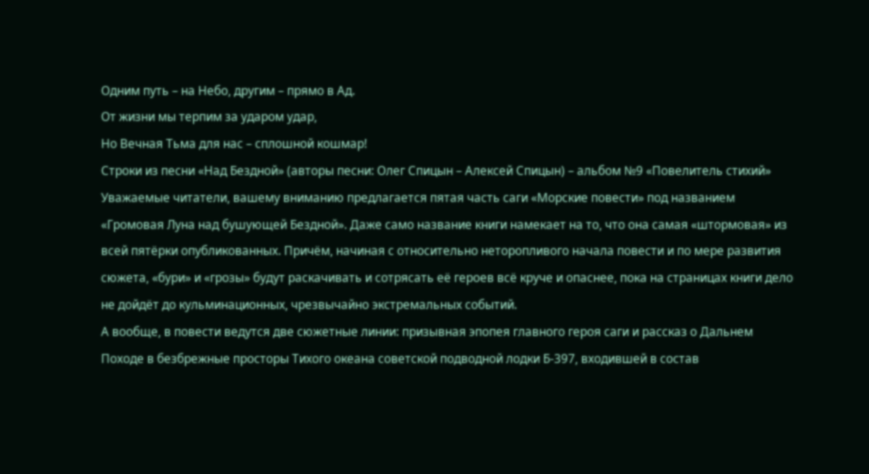Одним путь – на Небо, другим – прямо в Ад.
От жизни мы терпим за ударом удар,
Но Вечная Тьма для нас – сплошной кошмар!
Строки из песни «Над Бездной» (авторы песни: Олег Спицын – Алексей Спицын) – альбом №9 «Повелитель стихий»
Уважаемые читатели, вашему вниманию предлагается пятая часть саги «Морские повести» под названием «Громовая Луна над бушующей Бездной». Даже само название книги намекает на то, что она самая «штормовая» из всей пятёрки опубликованных. Причём, начиная с относительно неторопливого начала повести и по мере развития сюжета, «бури» и «грозы» будут раскачивать и сотрясать её героев всё круче и опаснее, пока на страницах книги дело не дойдёт до кульминационных, чрезвычайно экстремальных событий.
А вообще, в повести ведутся две сюжетные линии: призывная эпопея главного героя саги и рассказ о Дальнем Походе в безбрежные просторы Тихого океана советской подводной лодки Б-397, входившей в состав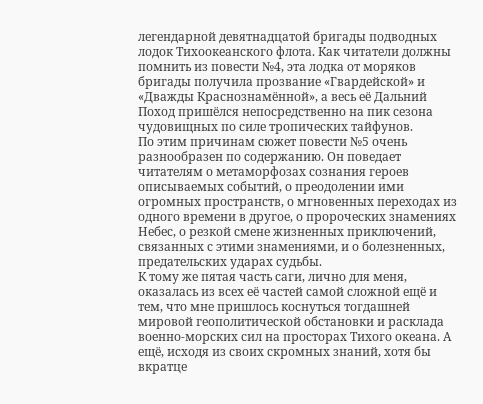легендарной девятнадцатой бригады подводных лодок Тихоокеанского флота. Как читатели должны помнить из повести №4, эта лодка от моряков бригады получила прозвание «Гвардейской» и «Дважды Краснознамённой», а весь её Дальний Поход пришёлся непосредственно на пик сезона чудовищных по силе тропических тайфунов.
По этим причинам сюжет повести №5 очень разнообразен по содержанию. Он поведает читателям о метаморфозах сознания героев описываемых событий, о преодолении ими огромных пространств, о мгновенных переходах из одного времени в другое, о пророческих знамениях Небес, о резкой смене жизненных приключений, связанных с этими знамениями, и о болезненных, предательских ударах судьбы.
К тому же пятая часть саги, лично для меня, оказалась из всех её частей самой сложной ещё и тем, что мне пришлось коснуться тогдашней мировой геополитической обстановки и расклада военно-морских сил на просторах Тихого океана. А ещё, исходя из своих скромных знаний, хотя бы вкратце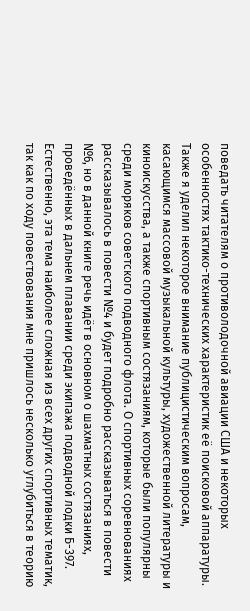поведать читателям о противолодочной авиации США и некоторых особенностях тактико-технических характеристик её поисковой аппаратуры.
Также я уделил некоторое внимание публицистическим вопросам, касающимся массовой музыкальной культуры, художественной литературы и киноискусства, а также спортивным состязаниям, которые были популярны среди моряков советского подводного флота. О спортивных соревнованиях рассказывалось в повести №4 и будет подробно рассказываться в повести №6, но в данной книге речь идёт в основном о шахматных состязаниях, проведённых в дальнем плавании среди экипажа подводной лодки Б-397. Естественно, эта тема наиболее сложная из всех других спортивных тематик, так как по ходу повествования мне пришлось несколько углубиться в теорию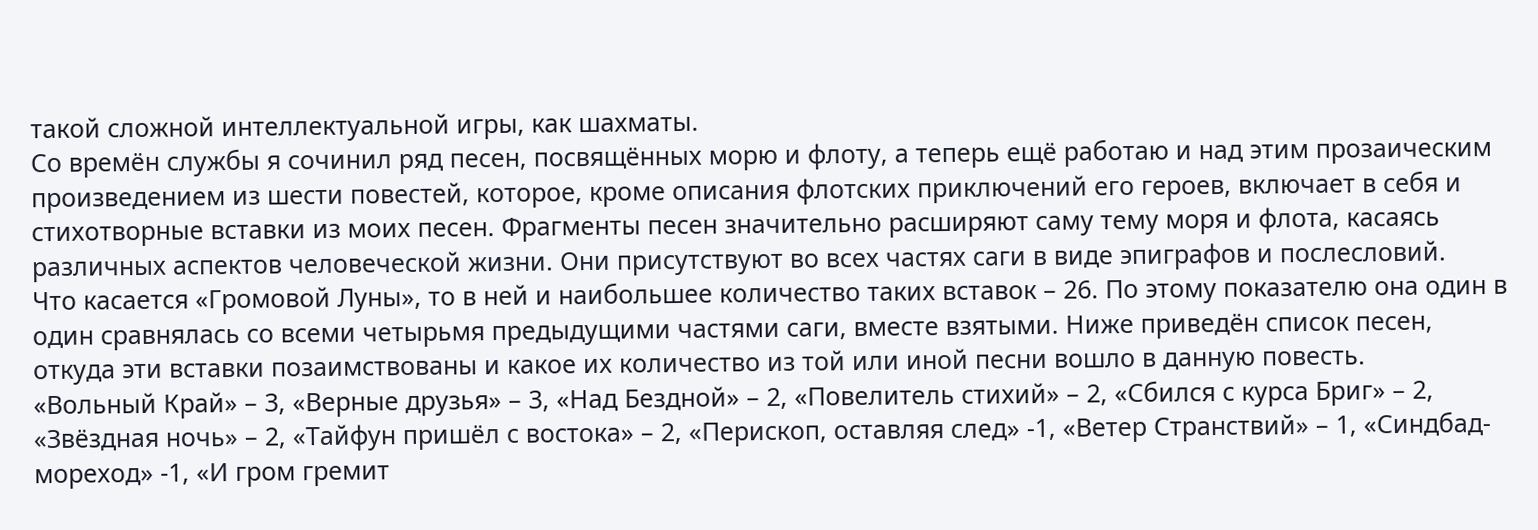такой сложной интеллектуальной игры, как шахматы.
Со времён службы я сочинил ряд песен, посвящённых морю и флоту, а теперь ещё работаю и над этим прозаическим произведением из шести повестей, которое, кроме описания флотских приключений его героев, включает в себя и стихотворные вставки из моих песен. Фрагменты песен значительно расширяют саму тему моря и флота, касаясь различных аспектов человеческой жизни. Они присутствуют во всех частях саги в виде эпиграфов и послесловий.
Что касается «Громовой Луны», то в ней и наибольшее количество таких вставок – 26. По этому показателю она один в один сравнялась со всеми четырьмя предыдущими частями саги, вместе взятыми. Ниже приведён список песен, откуда эти вставки позаимствованы и какое их количество из той или иной песни вошло в данную повесть.
«Вольный Край» – 3, «Верные друзья» – 3, «Над Бездной» – 2, «Повелитель стихий» – 2, «Сбился с курса Бриг» – 2, «Звёздная ночь» – 2, «Тайфун пришёл с востока» – 2, «Перископ, оставляя след» -1, «Ветер Странствий» – 1, «Синдбад-мореход» -1, «И гром гремит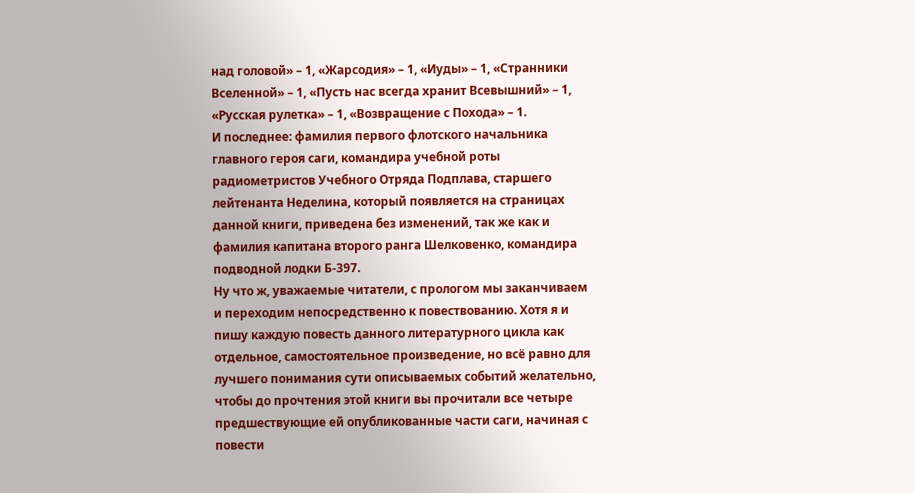над головой» – 1, «Жарсодия» – 1, «Иуды» – 1, «Странники Вселенной» – 1, «Пусть нас всегда хранит Всевышний» – 1, «Русская рулетка» – 1, «Возвращение с Похода» – 1.
И последнее: фамилия первого флотского начальника главного героя саги, командира учебной роты радиометристов Учебного Отряда Подплава, старшего лейтенанта Неделина, который появляется на страницах данной книги, приведена без изменений, так же как и фамилия капитана второго ранга Шелковенко, командира подводной лодки Б-397.
Ну что ж, уважаемые читатели, с прологом мы заканчиваем и переходим непосредственно к повествованию. Хотя я и пишу каждую повесть данного литературного цикла как отдельное, самостоятельное произведение, но всё равно для лучшего понимания сути описываемых событий желательно, чтобы до прочтения этой книги вы прочитали все четыре предшествующие ей опубликованные части саги, начиная с повести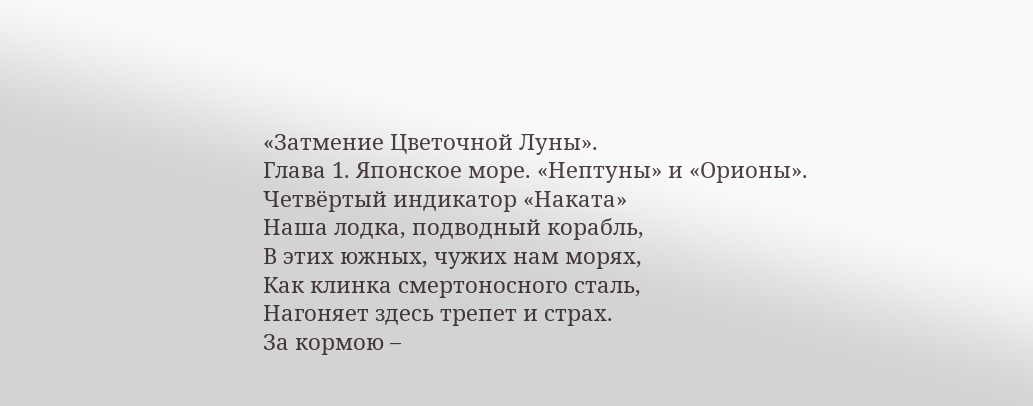«Затмение Цветочной Луны».
Глава 1. Японское море. «Нептуны» и «Орионы». Четвёртый индикатор «Наката»
Наша лодка, подводный корабль,
В этих южных, чужих нам морях,
Как клинка смертоносного сталь,
Нагоняет здесь трепет и страх.
За кормою –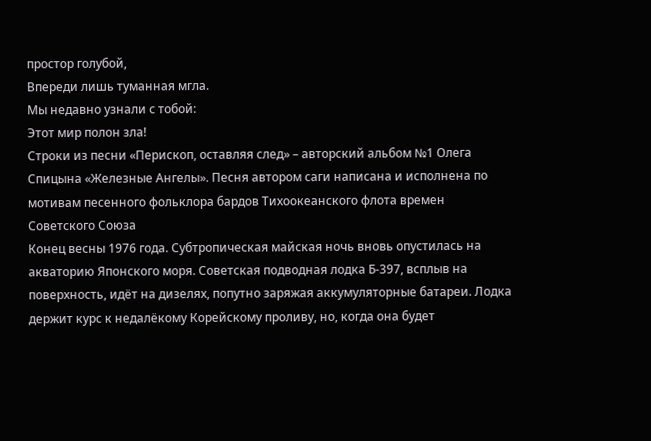простор голубой,
Впереди лишь туманная мгла.
Мы недавно узнали с тобой:
Этот мир полон зла!
Строки из песни «Перископ, оставляя след» – авторский альбом №1 Олега Спицына «Железные Ангелы». Песня автором саги написана и исполнена по мотивам песенного фольклора бардов Тихоокеанского флота времен Советского Союза
Конец весны 1976 года. Субтропическая майская ночь вновь опустилась на акваторию Японского моря. Советская подводная лодка Б-397, всплыв на поверхность, идёт на дизелях, попутно заряжая аккумуляторные батареи. Лодка держит курс к недалёкому Корейскому проливу, но, когда она будет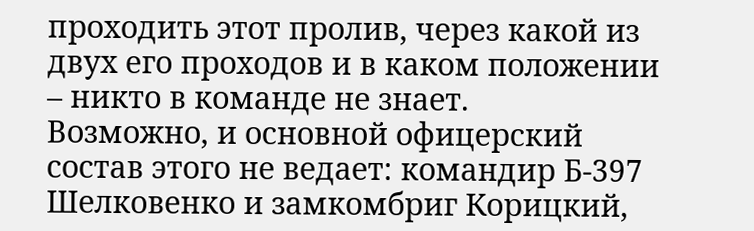проходить этот пролив, через какой из двух его проходов и в каком положении – никто в команде не знает.
Возможно, и основной офицерский состав этого не ведает: командир Б-397 Шелковенко и замкомбриг Корицкий,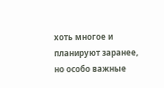хоть многое и планируют заранее, но особо важные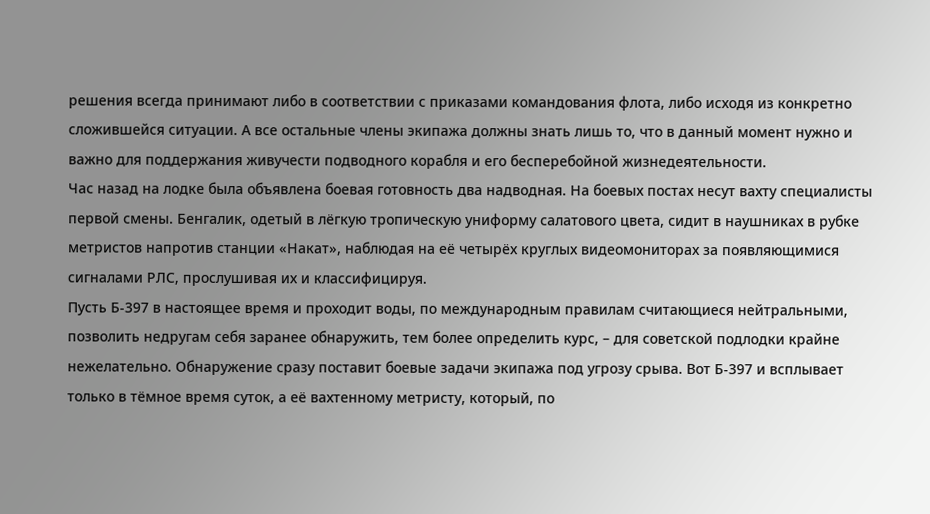решения всегда принимают либо в соответствии с приказами командования флота, либо исходя из конкретно сложившейся ситуации. А все остальные члены экипажа должны знать лишь то, что в данный момент нужно и важно для поддержания живучести подводного корабля и его бесперебойной жизнедеятельности.
Час назад на лодке была объявлена боевая готовность два надводная. На боевых постах несут вахту специалисты первой смены. Бенгалик, одетый в лёгкую тропическую униформу салатового цвета, сидит в наушниках в рубке метристов напротив станции «Накат», наблюдая на её четырёх круглых видеомониторах за появляющимися сигналами РЛС, прослушивая их и классифицируя.
Пусть Б-397 в настоящее время и проходит воды, по международным правилам считающиеся нейтральными, позволить недругам себя заранее обнаружить, тем более определить курс, – для советской подлодки крайне нежелательно. Обнаружение сразу поставит боевые задачи экипажа под угрозу срыва. Вот Б-397 и всплывает только в тёмное время суток, а её вахтенному метристу, который, по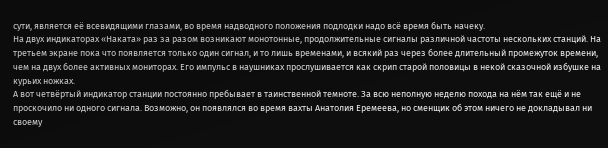сути, является её всевидящими глазами, во время надводного положения подлодки надо всё время быть начеку.
На двух индикаторах «Наката» раз за разом возникают монотонные, продолжительные сигналы различной частоты нескольких станций. На третьем экране пока что появляется только один сигнал, и то лишь временами, и всякий раз через более длительный промежуток времени, чем на двух более активных мониторах. Его импульс в наушниках прослушивается как скрип старой половицы в некой сказочной избушке на курьих ножках.
А вот четвёртый индикатор станции постоянно пребывает в таинственной темноте. За всю неполную неделю похода на нём так ещё и не проскочило ни одного сигнала. Возможно, он появлялся во время вахты Анатолия Еремеева, но сменщик об этом ничего не докладывал ни своему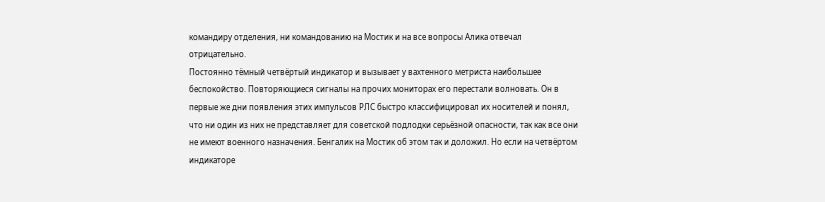командиру отделения, ни командованию на Мостик и на все вопросы Алика отвечал отрицательно.
Постоянно тёмный четвёртый индикатор и вызывает у вахтенного метриста наибольшее беспокойство. Повторяющиеся сигналы на прочих мониторах его перестали волновать. Он в первые же дни появления этих импульсов РЛС быстро классифицировал их носителей и понял, что ни один из них не представляет для советской подлодки серьёзной опасности, так как все они не имеют военного назначения. Бенгалик на Мостик об этом так и доложил. Но если на четвёртом индикаторе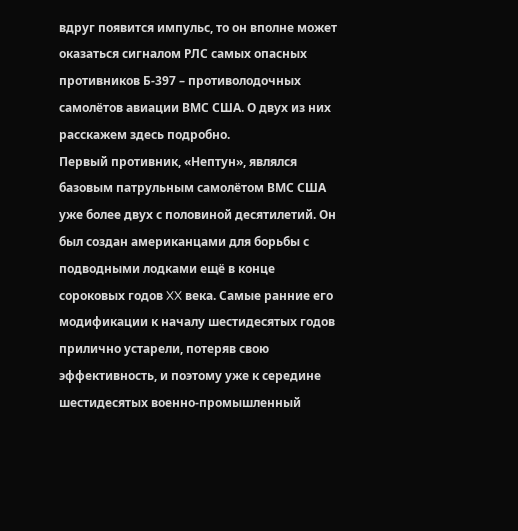вдруг появится импульс, то он вполне может оказаться сигналом РЛС самых опасных противников Б-397 – противолодочных самолётов авиации ВМС США. О двух из них расскажем здесь подробно.
Первый противник, «Нептун», являлся базовым патрульным самолётом ВМС США уже более двух с половиной десятилетий. Он был создан американцами для борьбы с подводными лодками ещё в конце сороковых годов XX века. Самые ранние его модификации к началу шестидесятых годов прилично устарели, потеряв свою эффективность, и поэтому уже к середине шестидесятых военно-промышленный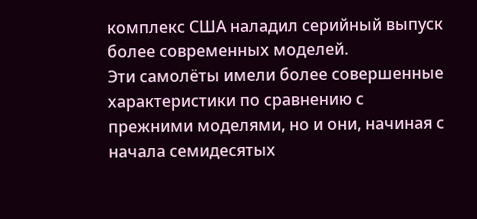комплекс США наладил серийный выпуск более современных моделей.
Эти самолёты имели более совершенные характеристики по сравнению с прежними моделями, но и они, начиная с начала семидесятых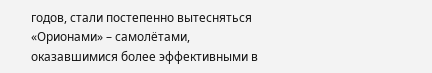годов, стали постепенно вытесняться «Орионами» – самолётами, оказавшимися более эффективными в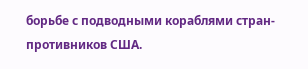борьбе с подводными кораблями стран-противников США.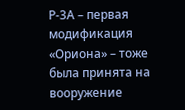Р-3А – первая модификация «Ориона» – тоже была принята на вооружение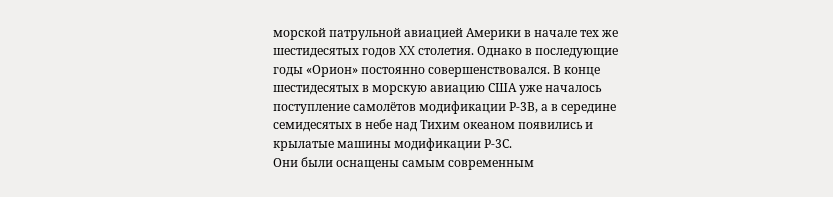морской патрульной авиацией Америки в начале тех же шестидесятых годов XX столетия. Однако в последующие годы «Орион» постоянно совершенствовался. В конце шестидесятых в морскую авиацию США уже началось поступление самолётов модификации Р-3В, а в середине семидесятых в небе над Тихим океаном появились и крылатые машины модификации Р-3С.
Они были оснащены самым современным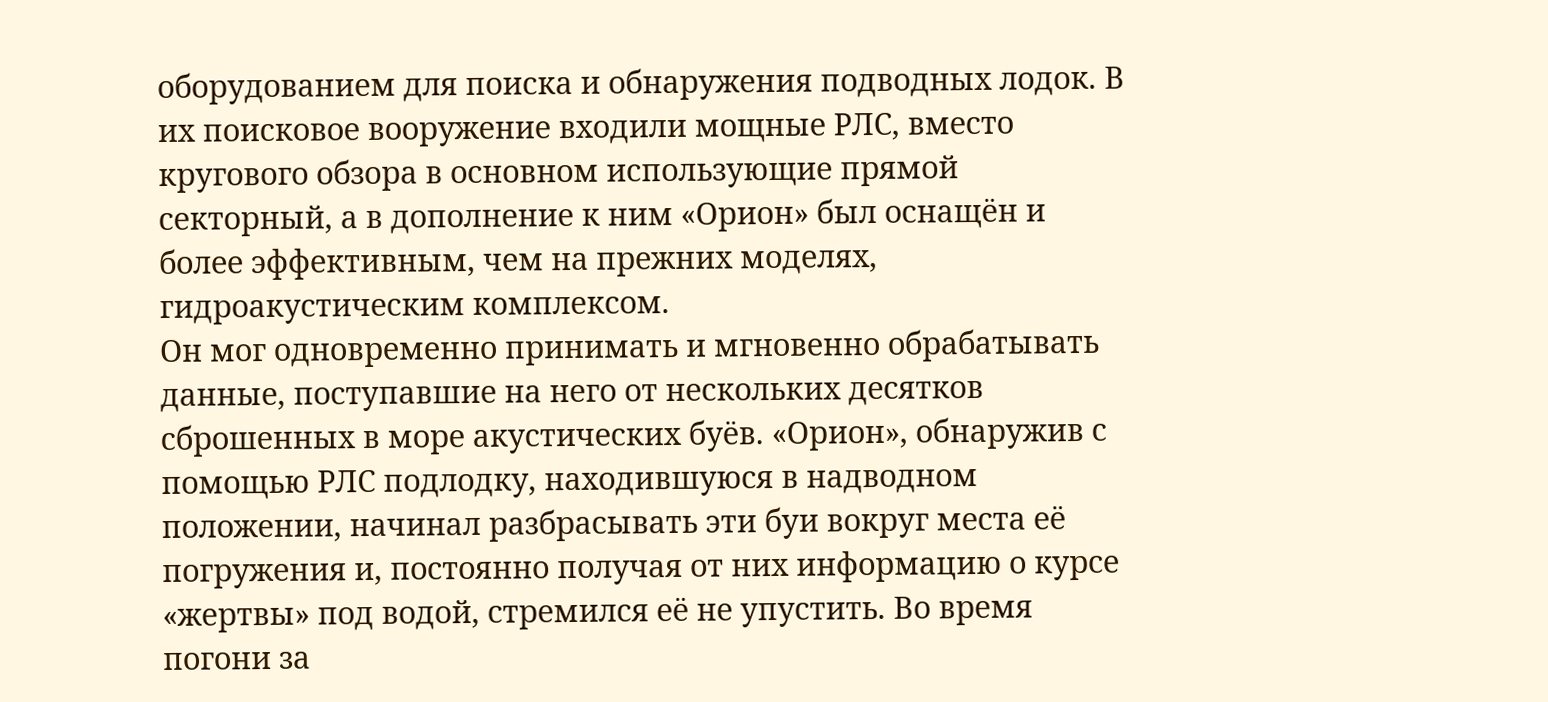оборудованием для поиска и обнаружения подводных лодок. В их поисковое вооружение входили мощные РЛС, вместо кругового обзора в основном использующие прямой секторный, а в дополнение к ним «Орион» был оснащён и более эффективным, чем на прежних моделях, гидроакустическим комплексом.
Он мог одновременно принимать и мгновенно обрабатывать данные, поступавшие на него от нескольких десятков сброшенных в море акустических буёв. «Орион», обнаружив с помощью РЛС подлодку, находившуюся в надводном положении, начинал разбрасывать эти буи вокруг места её погружения и, постоянно получая от них информацию о курсе «жертвы» под водой, стремился её не упустить. Во время погони за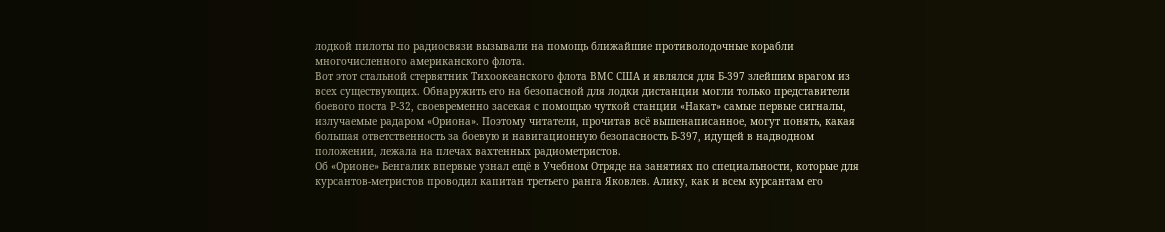лодкой пилоты по радиосвязи вызывали на помощь ближайшие противолодочные корабли многочисленного американского флота.
Вот этот стальной стервятник Тихоокеанского флота ВМС США и являлся для Б-397 злейшим врагом из всех существующих. Обнаружить его на безопасной для лодки дистанции могли только представители боевого поста Р-32, своевременно засекая с помощью чуткой станции «Накат» самые первые сигналы, излучаемые радаром «Ориона». Поэтому читатели, прочитав всё вышенаписанное, могут понять, какая большая ответственность за боевую и навигационную безопасность Б-397, идущей в надводном положении, лежала на плечах вахтенных радиометристов.
Об «Орионе» Бенгалик впервые узнал ещё в Учебном Отряде на занятиях по специальности, которые для курсантов-метристов проводил капитан третьего ранга Яковлев. Алику, как и всем курсантам его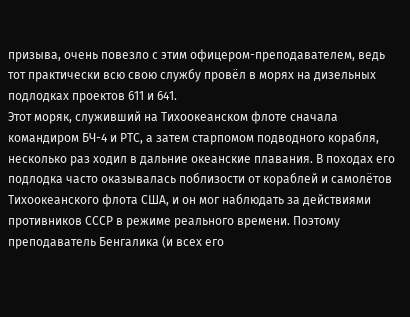призыва, очень повезло с этим офицером-преподавателем, ведь тот практически всю свою службу провёл в морях на дизельных подлодках проектов 611 и 641.
Этот моряк, служивший на Тихоокеанском флоте сначала командиром БЧ-4 и РТС, а затем старпомом подводного корабля, несколько раз ходил в дальние океанские плавания. В походах его подлодка часто оказывалась поблизости от кораблей и самолётов Тихоокеанского флота США, и он мог наблюдать за действиями противников СССР в режиме реального времени. Поэтому преподаватель Бенгалика (и всех его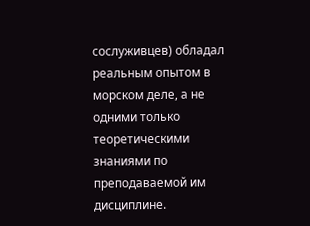сослуживцев) обладал реальным опытом в морском деле, а не одними только теоретическими знаниями по преподаваемой им дисциплине.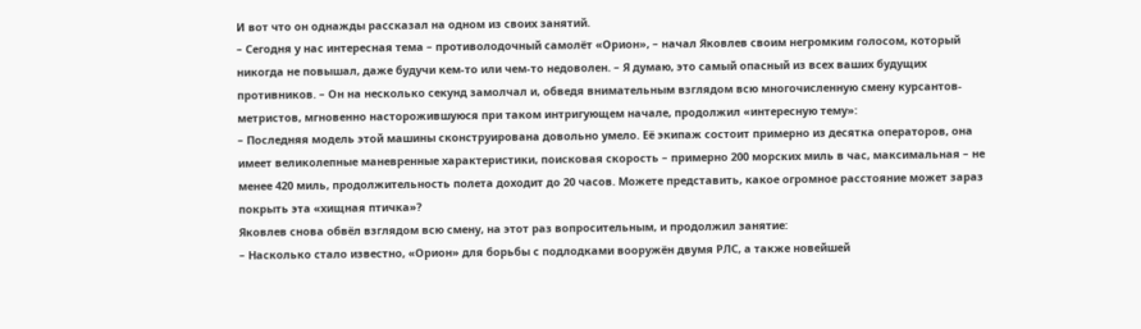И вот что он однажды рассказал на одном из своих занятий.
– Сегодня у нас интересная тема – противолодочный самолёт «Орион», – начал Яковлев своим негромким голосом, который никогда не повышал, даже будучи кем-то или чем-то недоволен. – Я думаю, это самый опасный из всех ваших будущих противников. – Он на несколько секунд замолчал и, обведя внимательным взглядом всю многочисленную смену курсантов-метристов, мгновенно насторожившуюся при таком интригующем начале, продолжил «интересную тему»:
– Последняя модель этой машины сконструирована довольно умело. Её экипаж состоит примерно из десятка операторов, она имеет великолепные маневренные характеристики, поисковая скорость – примерно 200 морских миль в час, максимальная – не менее 420 миль, продолжительность полета доходит до 20 часов. Можете представить, какое огромное расстояние может зараз покрыть эта «хищная птичка»?
Яковлев снова обвёл взглядом всю смену, на этот раз вопросительным, и продолжил занятие:
– Насколько стало известно, «Орион» для борьбы с подлодками вооружён двумя РЛС, а также новейшей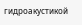гидроакустикой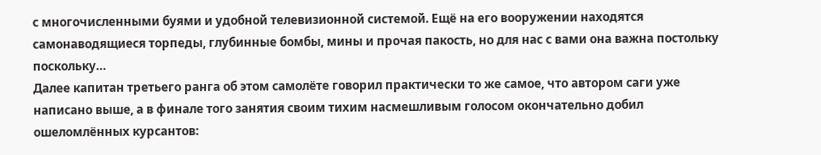с многочисленными буями и удобной телевизионной системой. Ещё на его вооружении находятся самонаводящиеся торпеды, глубинные бомбы, мины и прочая пакость, но для нас с вами она важна постольку поскольку…
Далее капитан третьего ранга об этом самолёте говорил практически то же самое, что автором саги уже написано выше, а в финале того занятия своим тихим насмешливым голосом окончательно добил ошеломлённых курсантов: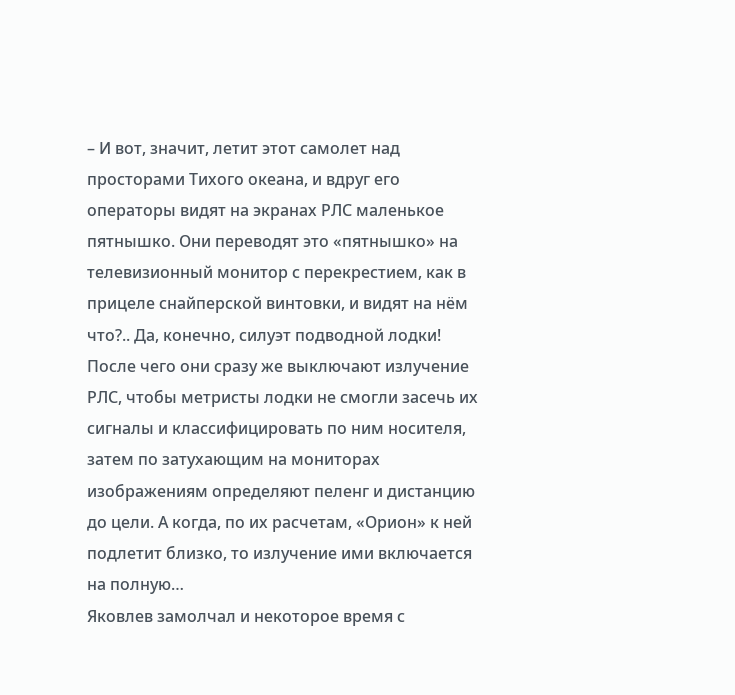– И вот, значит, летит этот самолет над просторами Тихого океана, и вдруг его операторы видят на экранах РЛС маленькое пятнышко. Они переводят это «пятнышко» на телевизионный монитор с перекрестием, как в прицеле снайперской винтовки, и видят на нём что?.. Да, конечно, силуэт подводной лодки! После чего они сразу же выключают излучение РЛС, чтобы метристы лодки не смогли засечь их сигналы и классифицировать по ним носителя, затем по затухающим на мониторах изображениям определяют пеленг и дистанцию до цели. А когда, по их расчетам, «Орион» к ней подлетит близко, то излучение ими включается на полную…
Яковлев замолчал и некоторое время с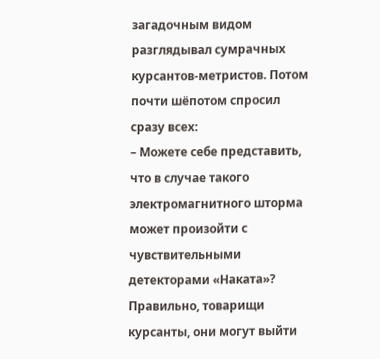загадочным видом разглядывал сумрачных курсантов-метристов. Потом почти шёпотом спросил сразу всех:
– Можете себе представить, что в случае такого электромагнитного шторма может произойти с чувствительными детекторами «Наката»? Правильно, товарищи курсанты, они могут выйти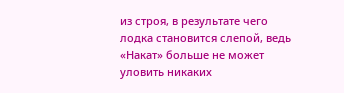из строя, в результате чего лодка становится слепой, ведь «Накат» больше не может уловить никаких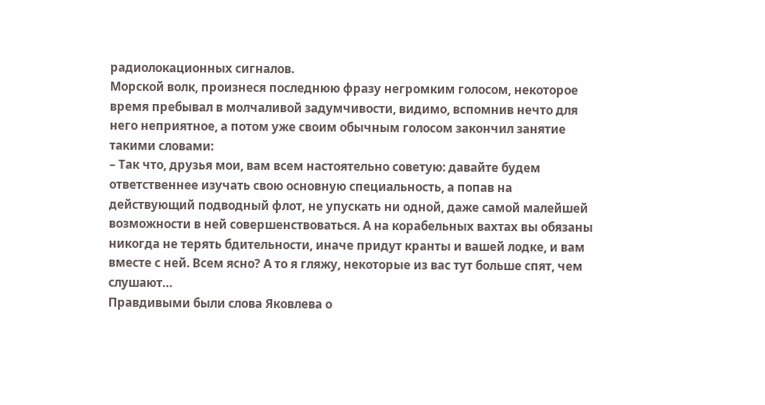радиолокационных сигналов.
Морской волк, произнеся последнюю фразу негромким голосом, некоторое время пребывал в молчаливой задумчивости, видимо, вспомнив нечто для него неприятное, а потом уже своим обычным голосом закончил занятие такими словами:
– Так что, друзья мои, вам всем настоятельно советую: давайте будем ответственнее изучать свою основную специальность, а попав на действующий подводный флот, не упускать ни одной, даже самой малейшей возможности в ней совершенствоваться. А на корабельных вахтах вы обязаны никогда не терять бдительности, иначе придут кранты и вашей лодке, и вам вместе с ней. Всем ясно? А то я гляжу, некоторые из вас тут больше спят, чем слушают…
Правдивыми были слова Яковлева о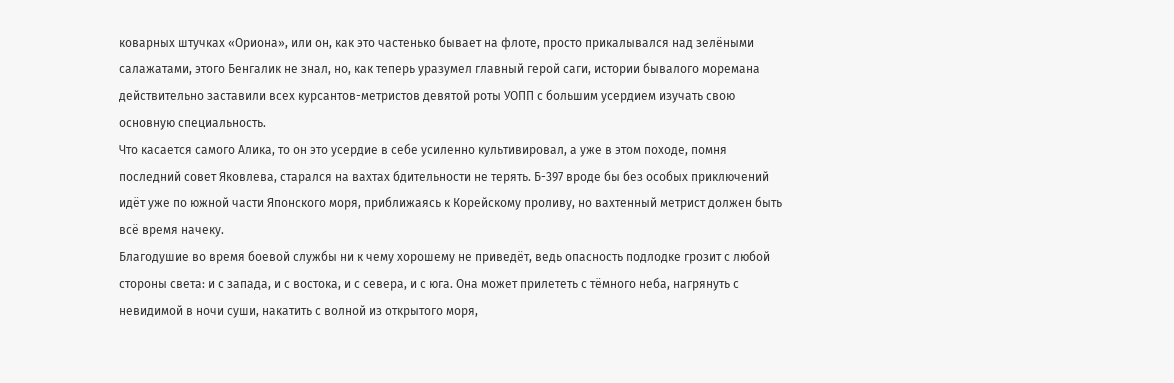коварных штучках «Ориона», или он, как это частенько бывает на флоте, просто прикалывался над зелёными салажатами, этого Бенгалик не знал, но, как теперь уразумел главный герой саги, истории бывалого моремана действительно заставили всех курсантов-метристов девятой роты УОПП с большим усердием изучать свою основную специальность.
Что касается самого Алика, то он это усердие в себе усиленно культивировал, а уже в этом походе, помня последний совет Яковлева, старался на вахтах бдительности не терять. Б-397 вроде бы без особых приключений идёт уже по южной части Японского моря, приближаясь к Корейскому проливу, но вахтенный метрист должен быть всё время начеку.
Благодушие во время боевой службы ни к чему хорошему не приведёт, ведь опасность подлодке грозит с любой стороны света: и с запада, и с востока, и с севера, и с юга. Она может прилететь с тёмного неба, нагрянуть с невидимой в ночи суши, накатить с волной из открытого моря,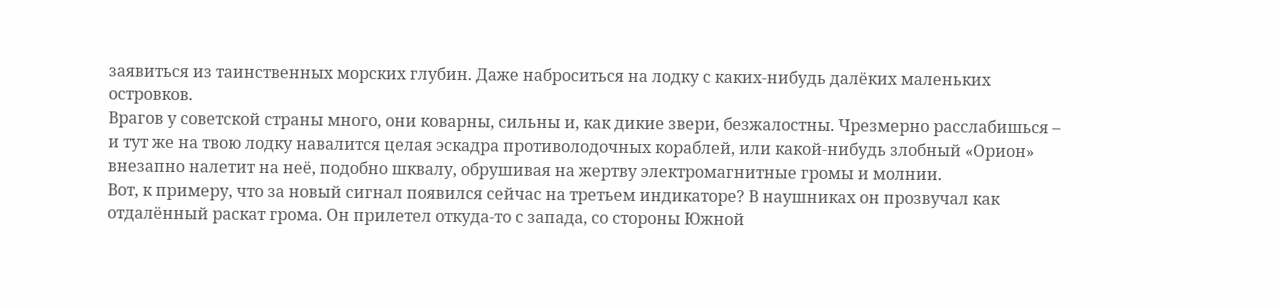заявиться из таинственных морских глубин. Даже наброситься на лодку с каких-нибудь далёких маленьких островков.
Врагов у советской страны много, они коварны, сильны и, как дикие звери, безжалостны. Чрезмерно расслабишься – и тут же на твою лодку навалится целая эскадра противолодочных кораблей, или какой-нибудь злобный «Орион» внезапно налетит на неё, подобно шквалу, обрушивая на жертву электромагнитные громы и молнии.
Вот, к примеру, что за новый сигнал появился сейчас на третьем индикаторе? В наушниках он прозвучал как отдалённый раскат грома. Он прилетел откуда-то с запада, со стороны Южной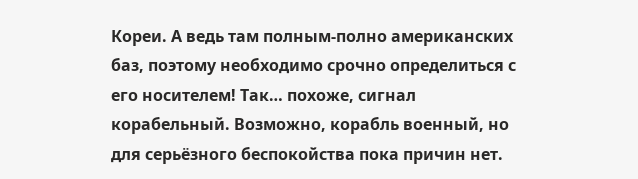Кореи. А ведь там полным-полно американских баз, поэтому необходимо срочно определиться с его носителем! Так… похоже, сигнал корабельный. Возможно, корабль военный, но для серьёзного беспокойства пока причин нет.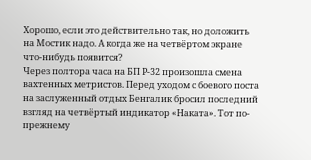Хорошо, если это действительно так, но доложить на Мостик надо. А когда же на четвёртом экране что-нибудь появится?
Через полтора часа на БП Р-32 произошла смена вахтенных метристов. Перед уходом с боевого поста на заслуженный отдых Бенгалик бросил последний взгляд на четвёртый индикатор «Наката». Тот по-прежнему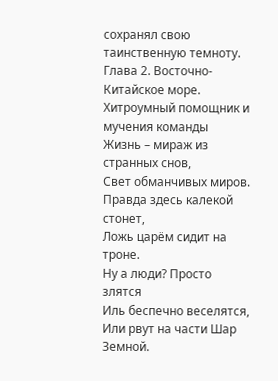сохранял свою таинственную темноту.
Глава 2. Восточно-Китайское море. Хитроумный помощник и мучения команды
Жизнь – мираж из странных снов,
Свет обманчивых миров.
Правда здесь калекой стонет,
Ложь царём сидит на троне.
Ну а люди? Просто злятся
Иль беспечно веселятся,
Или рвут на части Шар Земной.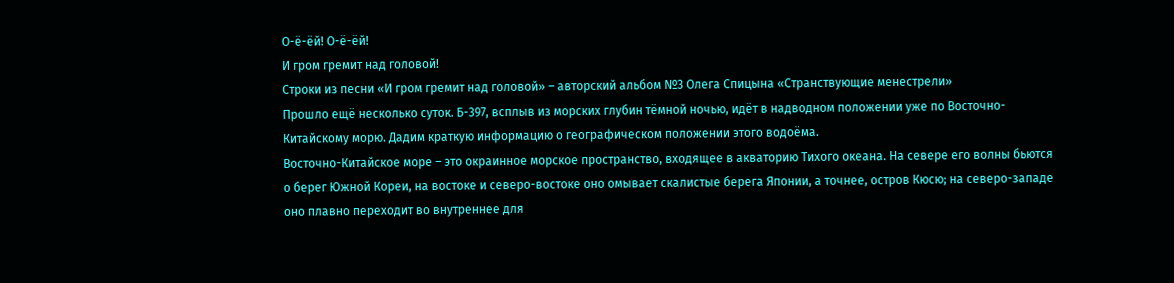О-ё-ёй! О-ё-ёй!
И гром гремит над головой!
Строки из песни «И гром гремит над головой» – авторский альбом №3 Олега Спицына «Странствующие менестрели»
Прошло ещё несколько суток. Б-397, всплыв из морских глубин тёмной ночью, идёт в надводном положении уже по Восточно-Китайскому морю. Дадим краткую информацию о географическом положении этого водоёма.
Восточно-Китайское море – это окраинное морское пространство, входящее в акваторию Тихого океана. На севере его волны бьются о берег Южной Кореи, на востоке и северо-востоке оно омывает скалистые берега Японии, а точнее, остров Кюсю; на северо-западе оно плавно переходит во внутреннее для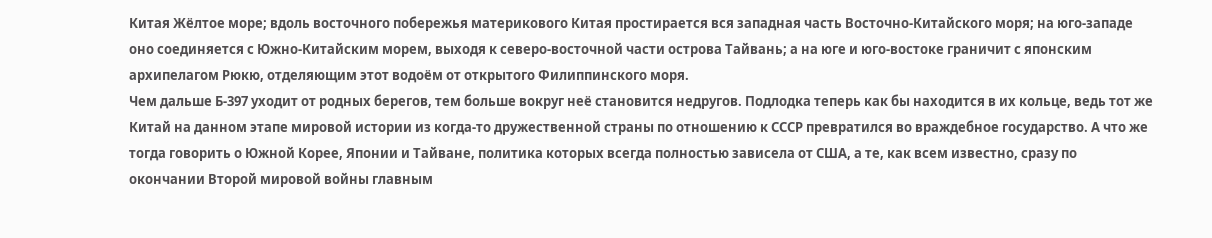Китая Жёлтое море; вдоль восточного побережья материкового Китая простирается вся западная часть Восточно-Китайского моря; на юго-западе оно соединяется с Южно-Китайским морем, выходя к северо-восточной части острова Тайвань; а на юге и юго-востоке граничит с японским архипелагом Рюкю, отделяющим этот водоём от открытого Филиппинского моря.
Чем дальше Б-397 уходит от родных берегов, тем больше вокруг неё становится недругов. Подлодка теперь как бы находится в их кольце, ведь тот же Китай на данном этапе мировой истории из когда-то дружественной страны по отношению к СССР превратился во враждебное государство. А что же тогда говорить о Южной Корее, Японии и Тайване, политика которых всегда полностью зависела от США, а те, как всем известно, сразу по окончании Второй мировой войны главным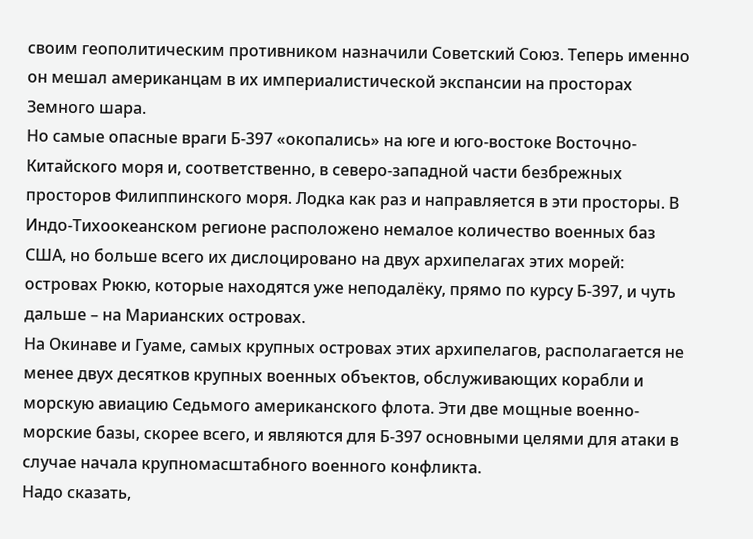своим геополитическим противником назначили Советский Союз. Теперь именно он мешал американцам в их империалистической экспансии на просторах Земного шара.
Но самые опасные враги Б-397 «окопались» на юге и юго-востоке Восточно-Китайского моря и, соответственно, в северо-западной части безбрежных просторов Филиппинского моря. Лодка как раз и направляется в эти просторы. В Индо-Тихоокеанском регионе расположено немалое количество военных баз США, но больше всего их дислоцировано на двух архипелагах этих морей: островах Рюкю, которые находятся уже неподалёку, прямо по курсу Б-397, и чуть дальше – на Марианских островах.
На Окинаве и Гуаме, самых крупных островах этих архипелагов, располагается не менее двух десятков крупных военных объектов, обслуживающих корабли и морскую авиацию Седьмого американского флота. Эти две мощные военно-морские базы, скорее всего, и являются для Б-397 основными целями для атаки в случае начала крупномасштабного военного конфликта.
Надо сказать,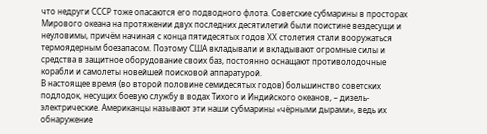что недруги СССР тоже опасаются его подводного флота. Советские субмарины в просторах Мирового океана на протяжении двух последних десятилетий были поистине вездесущи и неуловимы, причём начиная с конца пятидесятых годов XX столетия стали вооружаться термоядерным боезапасом. Поэтому США вкладывали и вкладывают огромные силы и средства в защитное оборудование своих баз, постоянно оснащают противолодочные корабли и самолеты новейшей поисковой аппаратурой.
В настоящее время (во второй половине семидесятых годов) большинство советских подлодок, несущих боевую службу в водах Тихого и Индийского океанов, – дизель-электрические. Американцы называют эти наши субмарины «чёрными дырами», ведь их обнаружение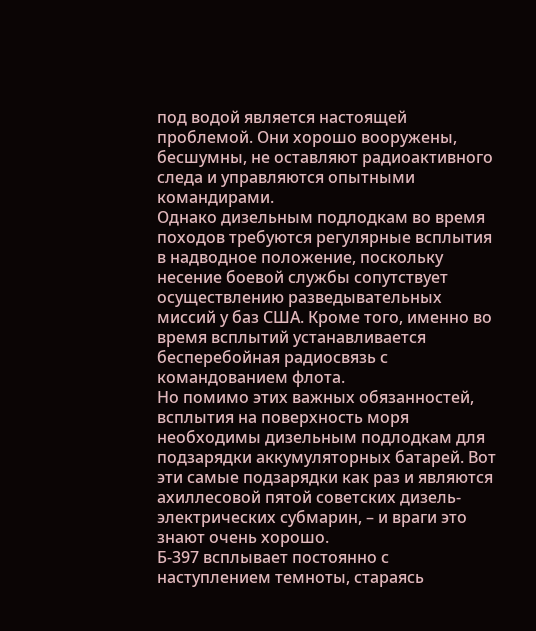под водой является настоящей проблемой. Они хорошо вооружены, бесшумны, не оставляют радиоактивного следа и управляются опытными командирами.
Однако дизельным подлодкам во время походов требуются регулярные всплытия в надводное положение, поскольку несение боевой службы сопутствует осуществлению разведывательных миссий у баз США. Кроме того, именно во время всплытий устанавливается бесперебойная радиосвязь с командованием флота.
Но помимо этих важных обязанностей, всплытия на поверхность моря необходимы дизельным подлодкам для подзарядки аккумуляторных батарей. Вот эти самые подзарядки как раз и являются ахиллесовой пятой советских дизель-электрических субмарин, – и враги это знают очень хорошо.
Б-397 всплывает постоянно с наступлением темноты, стараясь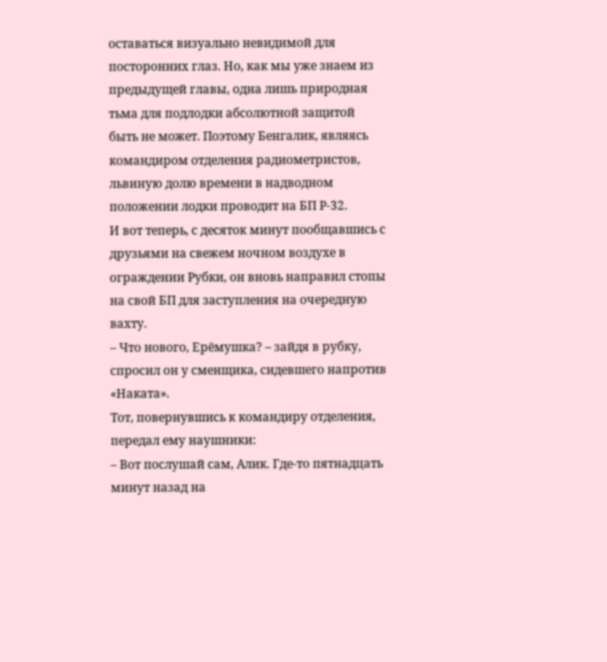оставаться визуально невидимой для посторонних глаз. Но, как мы уже знаем из предыдущей главы, одна лишь природная тьма для подлодки абсолютной защитой быть не может. Поэтому Бенгалик, являясь командиром отделения радиометристов, львиную долю времени в надводном положении лодки проводит на БП Р-32.
И вот теперь, с десяток минут пообщавшись с друзьями на свежем ночном воздухе в ограждении Рубки, он вновь направил стопы на свой БП для заступления на очередную вахту.
– Что нового, Ерёмушка? – зайдя в рубку, спросил он у сменщика, сидевшего напротив «Наката».
Тот, повернувшись к командиру отделения, передал ему наушники:
– Вот послушай сам, Алик. Где-то пятнадцать минут назад на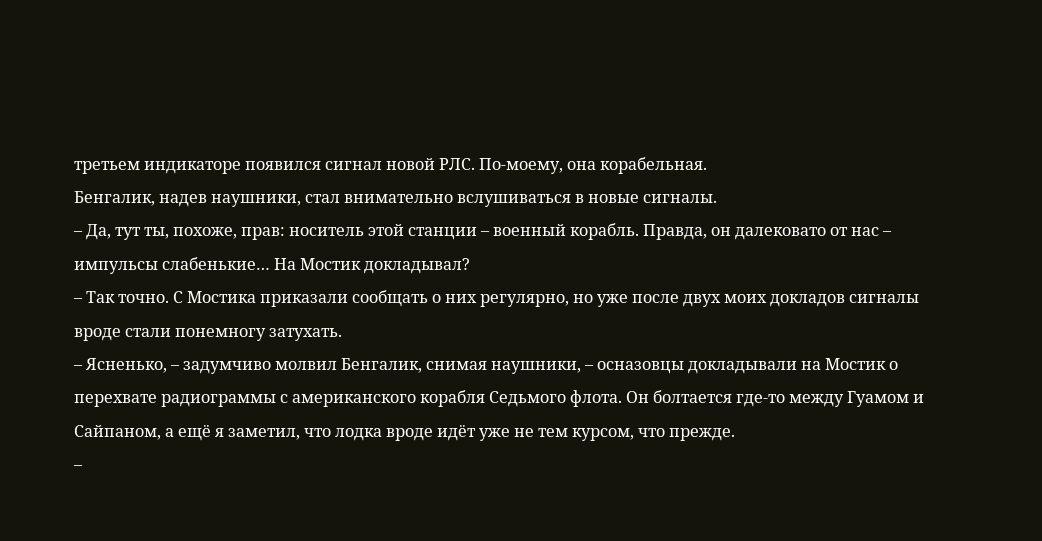третьем индикаторе появился сигнал новой РЛС. По-моему, она корабельная.
Бенгалик, надев наушники, стал внимательно вслушиваться в новые сигналы.
– Да, тут ты, похоже, прав: носитель этой станции – военный корабль. Правда, он далековато от нас – импульсы слабенькие… На Мостик докладывал?
– Так точно. С Мостика приказали сообщать о них регулярно, но уже после двух моих докладов сигналы вроде стали понемногу затухать.
– Ясненько, – задумчиво молвил Бенгалик, снимая наушники, – осназовцы докладывали на Мостик о перехвате радиограммы с американского корабля Седьмого флота. Он болтается где-то между Гуамом и Сайпаном, а ещё я заметил, что лодка вроде идёт уже не тем курсом, что прежде.
–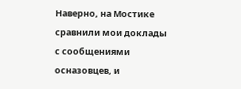Наверно, на Мостике сравнили мои доклады с сообщениями осназовцев, и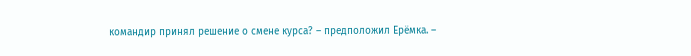командир принял решение о смене курса? – предположил Ерёмка. –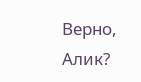Верно, Алик?